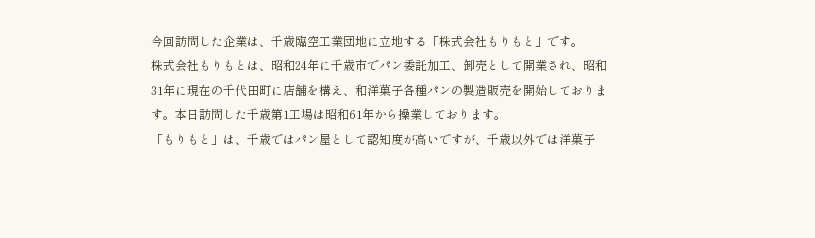今回訪問した企業は、千歳臨空工業団地に立地する「株式会社もりもと」です。
株式会社もりもとは、昭和24年に千歳市でパン委託加工、卸売として開業され、昭和31年に現在の千代田町に店舗を構え、和洋菓子各種パンの製造販売を開始しております。本日訪問した千歳第1工場は昭和61年から操業しております。
「もりもと」は、千歳ではパン屋として認知度が高いですが、千歳以外では洋菓子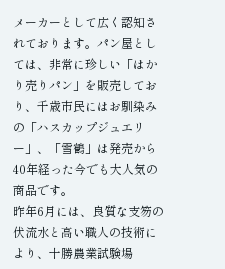メーカーとして広く認知されております。パン屋としては、非常に珍しい「はかり売りパン」を販売しており、千歳市民にはお馴染みの「ハスカップジュエリー」、「雪鶴」は発売から40年経った今でも大人気の商品です。
昨年6月には、良質な支笏の伏流水と高い職人の技術により、十勝農業試験場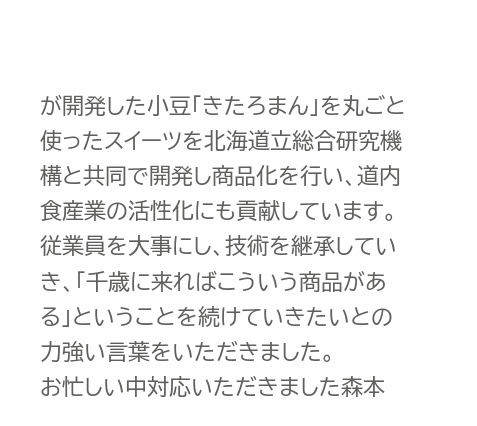が開発した小豆「きたろまん」を丸ごと使ったスイーツを北海道立総合研究機構と共同で開発し商品化を行い、道内食産業の活性化にも貢献しています。
従業員を大事にし、技術を継承していき、「千歳に来ればこういう商品がある」ということを続けていきたいとの力強い言葉をいただきました。
お忙しい中対応いただきました森本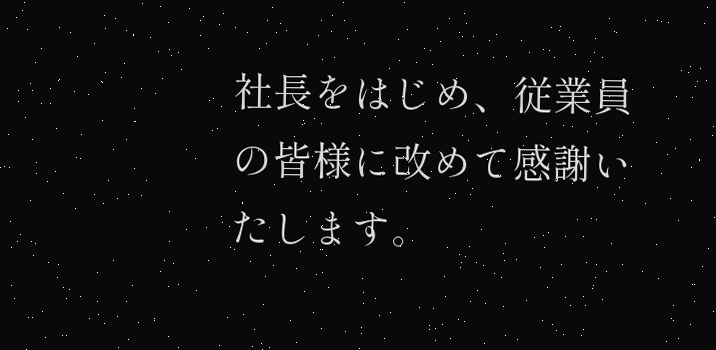社長をはじめ、従業員の皆様に改めて感謝いたします。